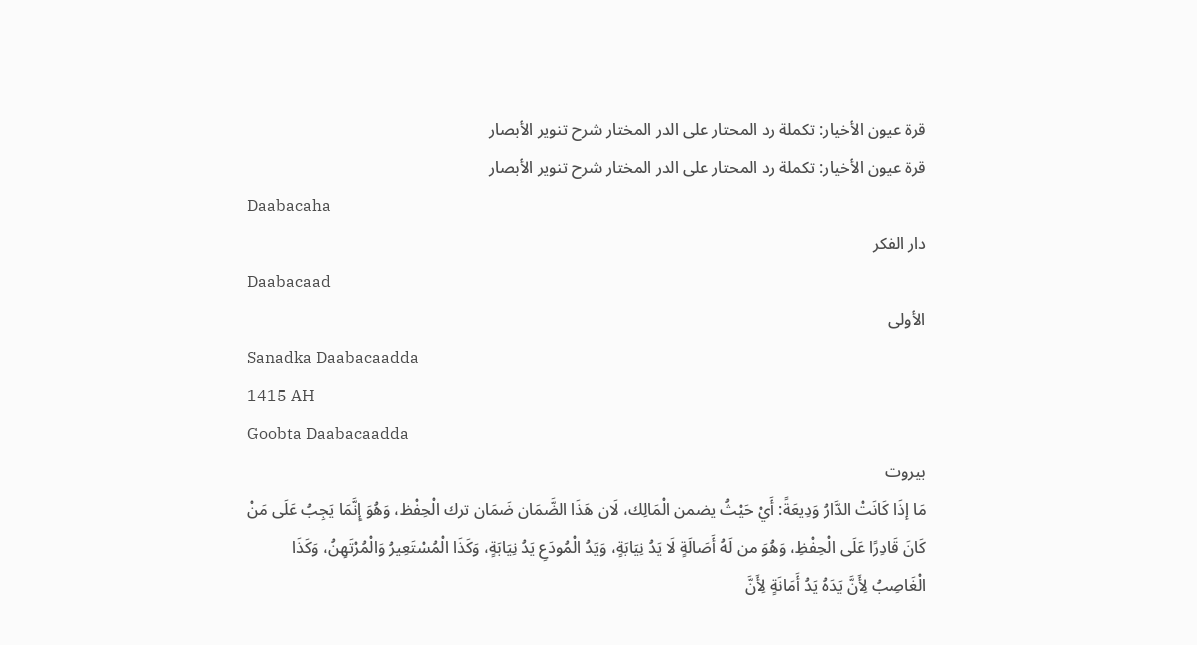قرة عيون الأخيار: تكملة رد المحتار على الدر المختار شرح تنوير الأبصار
قرة عيون الأخيار: تكملة رد المحتار على الدر المختار شرح تنوير الأبصار
Daabacaha
دار الفكر
Daabacaad
الأولى
Sanadka Daabacaadda
1415 AH
Goobta Daabacaadda
بيروت
مَا إذَا كَانَتْ الدَّارُ وَدِيعَةً: أَيْ حَيْثُ يضمن الْمَالِك، لَان هَذَا الضَّمَان ضَمَان ترك الْحِفْظ، وَهُوَ إِنَّمَا يَجِبُ عَلَى مَنْ كَانَ قَادِرًا عَلَى الْحِفْظِ، وَهُوَ من لَهُ أَصَالَةٍ لَا يَدُ نِيَابَةٍ، وَيَدُ الْمُودَعِ يَدُ نِيَابَةٍ، وَكَذَا الْمُسْتَعِيرُ وَالْمُرْتَهِنُ، وَكَذَا الْغَاصِبُ لِأَنَّ يَدَهُ يَدُ أَمَانَةٍ لِأَنَّ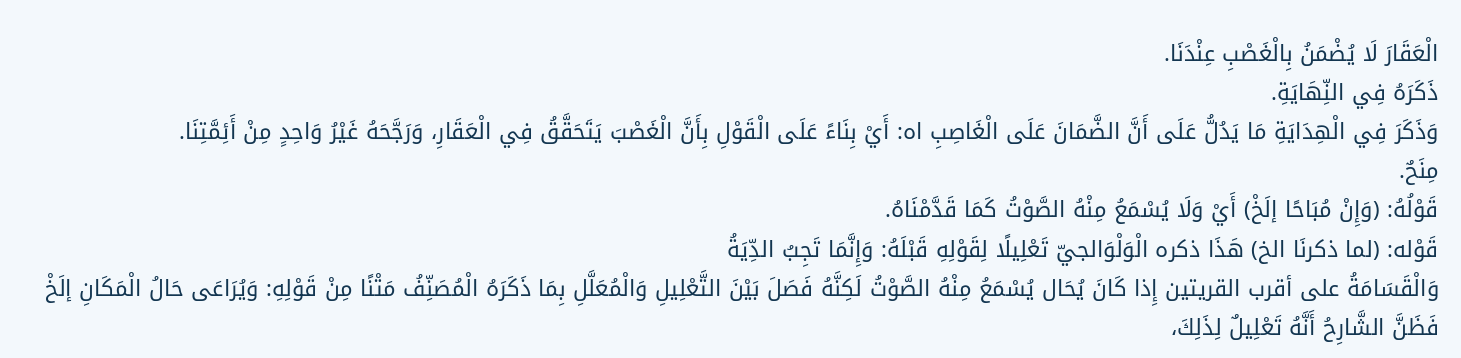الْعَقَارَ لَا يُضْمَنُ بِالْغَصْبِ عِنْدَنَا.
ذَكَرَهُ فِي النِّهَايَةِ.
وَذَكَرَ فِي الْهِدَايَةِ مَا يَدُلُّ عَلَى أَنَّ الضَّمَانَ عَلَى الْغَاصِبِ اه: أَيْ بِنَاءً عَلَى الْقَوْلِ بِأَنَّ الْغَصْبَ يَتَحَقَّقُ فِي الْعَقَارِ، وَرَجَّحَهُ غَيْرُ وَاحِدٍ مِنْ أَئِمَّتِنَا.
مِنَحٌ.
قَوْلُهُ: (وَإِنْ مُبَاحًا إلَخْ) أَيْ وَلَا يُسْمَعُ مِنْهُ الصَّوْتُ كَمَا قَدَّمْنَاهُ.
قَوْله: (لما ذكرنَا الخ) هَذَا ذكره الْوَلْوَالجيّ تَعْلِيلًا لِقَوْلِهِ قَبْلَهُ: وَإِنَّمَا تَجِبُ الدِّيَةُ
وَالْقَسَامَةُ على أقرب القريتين إِذا كَانَ يُحَال يُسْمَعُ مِنْهُ الصَّوْتُ لَكِنَّهُ فَصَلَ بَيْنَ التَّعْلِيلِ وَالْمُعَلَّلِ بِمَا ذَكَرَهُ الْمُصَنِّفُ مَتْنًا مِنْ قَوْلِهِ: وَيُرَاعَى حَالُ الْمَكَانِ إلَخْ فَظَنَّ الشَّارِحُ أَنَّهُ تَعْلِيلٌ لِذَلِكَ،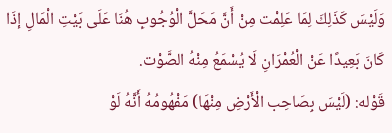وَلَيْسَ كَذَلِكَ لِمَا عَلِمْت مِنْ أَنَّ مَحَلَّ الْوُجُوبِ هُنَا عَلَى بَيْتِ الْمَالِ إذَا كَانَ بَعِيدًا عَنْ الْعُمْرَانِ لَا يُسْمَعُ مِنْهُ الصَّوْت.
قَوْله: (لَيْسَ بِصَاحِب الْأَرْضِ مِنْهَا) مَفْهُومُهُ أَنَّهُ لَوْ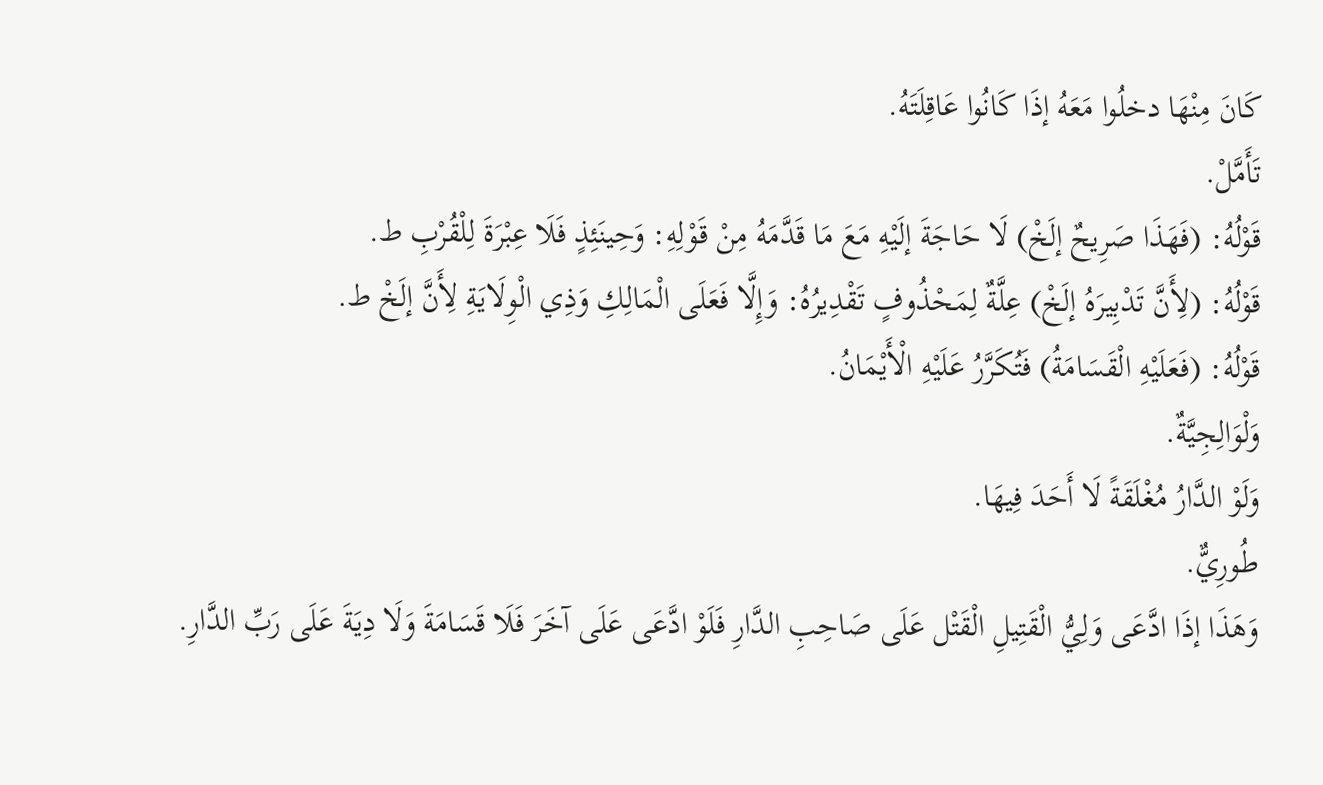كَانَ مِنْهَا دخلُوا مَعَهُ إذَا كَانُوا عَاقِلَتَهُ.
تَأَمَّلْ.
قَوْلُهُ: (فَهَذَا صَرِيحٌ إلَخْ) لَا حَاجَةَ إلَيْهِ مَعَ مَا قَدَّمَهُ مِنْ قَوْلِهِ: وَحِينَئِذٍ فَلَا عِبْرَةَ لِلْقُرْبِ ط.
قَوْلُهُ: (لِأَنَّ تَدْبِيرَهُ إلَخْ) عِلَّةٌ لِمَحْذُوفٍ تَقْدِيرُهُ: وَإِلَّا فَعَلَى الْمَالِكِ وَذِي الْوِلَايَةِ لِأَنَّ إلَخْ ط.
قَوْلُهُ: (فَعَلَيْهِ الْقَسَامَةُ) فَتُكَرَّرُ عَلَيْهِ الْأَيْمَانُ.
وَلْوَالِجِيَّةٌ.
وَلَوْ الدَّارُ مُغْلَقَةً لَا أَحَدَ فِيهَا.
طُورِيٌّ.
وَهَذَا إذَا ادَّعَى وَلِيُّ الْقَتِيلِ الْقَتْل عَلَى صَاحِبِ الدَّارِ فَلَوْ ادَّعَى عَلَى آخَرَ فَلَا قَسَامَةَ وَلَا دِيَةَ عَلَى رَبِّ الدَّارِ.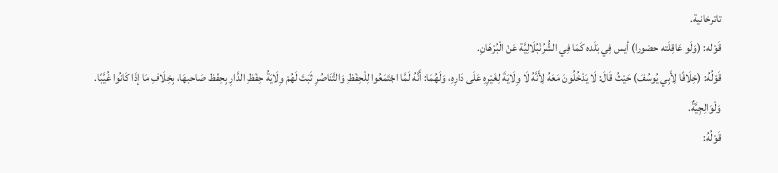تاترخانية.
قَوْله: (وَلَو عَاقِلَته حضورا) أيس فِي بَلَده كَمَا فِي الشُّرُنْبُلَالِيَّة عَنْ الْبُرْهَانِ.
قَوْلُهُ: (خِلَافًا لِأَبِي يُوسُفَ) حَيْثُ قَالَ: لَا يَدْخُلُونَ مَعَهُ لِأَنَّهُ لَا وِلَايَةَ لِغَيْرِهِ عَلَى دَارِهِ، وَلَهُمَا: أَنَّهُ لَمَّا اجْتَمَعُوا لِلْحِفْظِ وَالتَّنَاصُرِ ثَبَتَ لَهُمْ وِلَايَةُ حِفْظِ الدَّارِ بِحِفْظ صَاحبهَا، بِخِلَافِ مَا إذَا كَانُوا غُيَّبًا.
وَلْوَالِجِيَّةٌ.
قَوْلُهُ: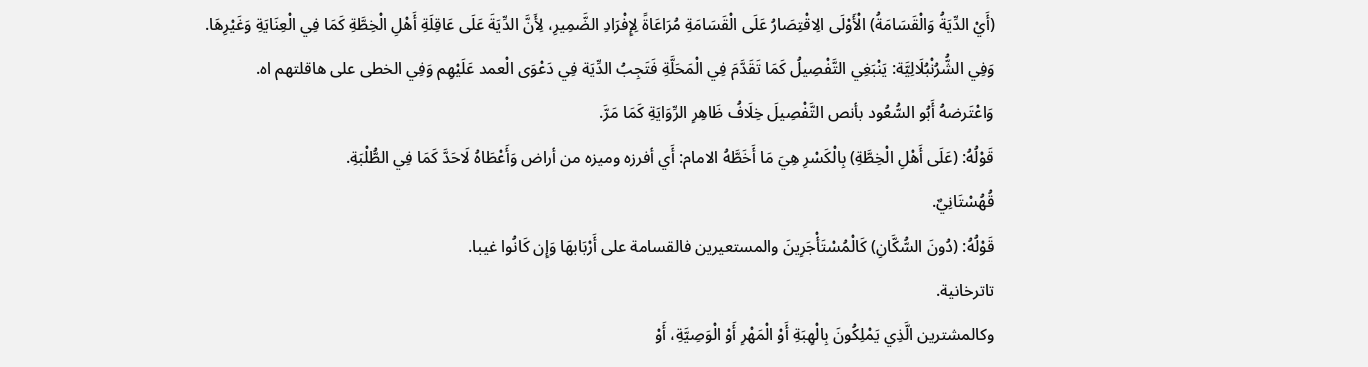(أَيْ الدِّيَةُ وَالْقَسَامَةُ) الْأَوْلَى الِاقْتِصَارُ عَلَى الْقَسَامَةِ مُرَاعَاةً لِإِفْرَادِ الضَّمِيرِ، لِأَنَّ الدِّيَةَ عَلَى عَاقِلَةِ أَهْلِ الْخِطَّةِ كَمَا فِي الْعِنَايَةِ وَغَيْرِهَا.
وَفِي الشُّرُنْبُلَالِيَّة: يَنْبَغِي التَّفْصِيلُ كَمَا تَقَدَّمَ فِي الْمَحَلَّةِ فَتَجِبُ الدِّيَة فِي دَعْوَى الْعمد عَلَيْهِم وَفِي الخطى على هاقلتهم اه.
وَاعْتَرضهُ أَبُو السُّعُود بأنص التَّفْصِيلَ خِلَافُ ظَاهِرِ الرِّوَايَةِ كَمَا مَرَّ.
قَوْلُهُ: (عَلَى أَهْلِ الْخِطَّةِ) بِالْكَسْرِ هِيَ مَا أَخَطَّهُ الامام: أَي أفرزه وميزه من أراض وَأَعْطَاهُ لَاحَدَّ كَمَا فِي الطُّلْبَةِ.
قُهُسْتَانِيٌ.
قَوْلُهُ: (دُونَ السُّكَّانِ) كَالْمُسْتَأْجَرِينَ والمستعيرين فالقسامة على أَرْبَابهَا وَإِن كَانُوا غيبا.
تاترخانية.
وكالمشترين الَّذِي يَمْلِكُونَ بِالْهِبَةِ أَوْ الْمَهْرِ أَوْ الْوَصِيَّةِ، أَوْ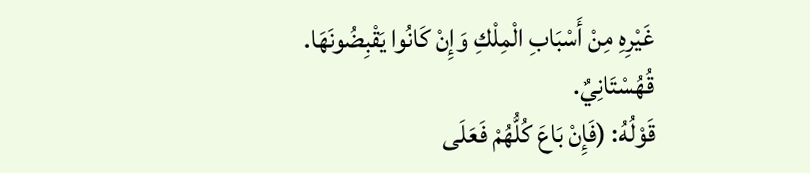غَيْرِهِ مِنْ أَسْبَابِ الْمِلْكِ وَإِنْ كَانُوا يَقْبِضُونَهَا.
قُهُسْتَانِيٌ.
قَوْلُهُ: (فَإِنْ بَاعَ كُلُّهُمْ فَعَلَى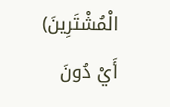الْمُشْتَرِينَ) أَيْ دُونَ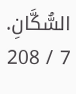السُّكَّانِ.
7 / 208